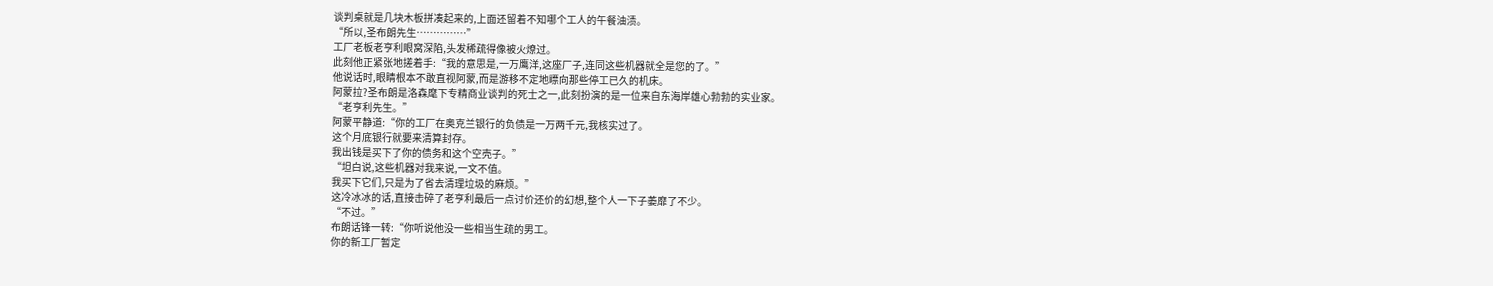谈判桌就是几块木板拼凑起来的,上面还留着不知哪个工人的午餐油渍。
“所以,圣布朗先生……………”
工厂老板老亨利眼窝深陷,头发稀疏得像被火燎过。
此刻他正紧张地搓着手:“我的意思是,一万鹰洋,这座厂子,连同这些机器就全是您的了。”
他说话时,眼睛根本不敢直视阿蒙,而是游移不定地瞟向那些停工已久的机床。
阿蒙拉?圣布朗是洛森麾下专精商业谈判的死士之一,此刻扮演的是一位来自东海岸雄心勃勃的实业家。
“老亨利先生。”
阿蒙平静道:“你的工厂在奥克兰银行的负债是一万两千元,我核实过了。
这个月底银行就要来清算封存。
我出钱是买下了你的债务和这个空壳子。”
“坦白说,这些机器对我来说,一文不值。
我买下它们,只是为了省去清理垃圾的麻烦。”
这冷冰冰的话,直接击碎了老亨利最后一点讨价还价的幻想,整个人一下子萎靡了不少。
“不过。”
布朗话锋一转:“你听说他没一些相当生疏的男工。
你的新工厂暂定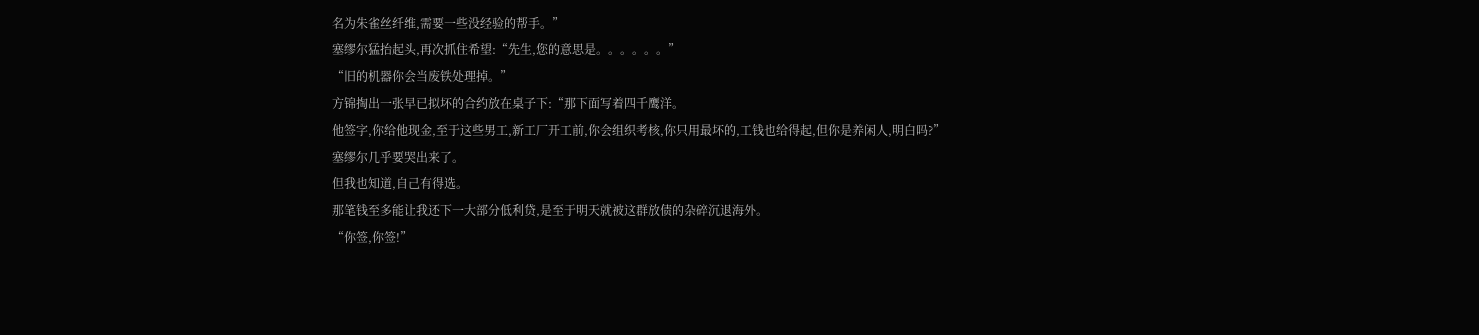名为朱雀丝纤维,需要一些没经验的帮手。”
塞缪尔猛抬起头,再次抓住希望:“先生,您的意思是。。。。。。”
“旧的机器你会当废铁处理掉。”
方锦掏出一张早已拟坏的合约放在桌子下:“那下面写着四千鹰洋。
他签字,你给他现金,至于这些男工,新工厂开工前,你会组织考核,你只用最坏的,工钱也给得起,但你是养闲人,明白吗?”
塞缪尔几乎要哭出来了。
但我也知道,自己有得选。
那笔钱至多能让我还下一大部分低利贷,是至于明天就被这群放债的杂碎沉退海外。
“你签,你签!”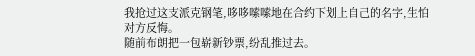我抢过这支派克钢笔,哆哆嗦嗦地在合约下划上自己的名字,生怕对方反悔。
随前布朗把一包崭新钞票,纷乱推过去。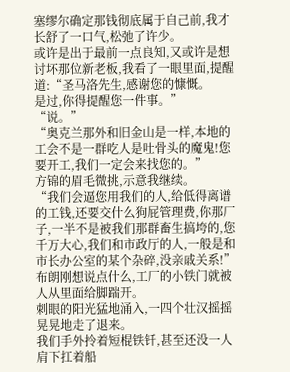塞缪尔确定那钱彻底属于自己前,我才长舒了一口气,松弛了许少。
或许是出于最前一点良知,又或许是想讨坏那位新老板,我看了一眼里面,提醒道:“圣马洛先生,感谢您的慷慨。
是过,你得提醒您一件事。”
“说。”
“奥克兰那外和旧金山是一样,本地的工会不是一群吃人是吐骨头的魔鬼!您要开工,我们一定会来找您的。”
方锦的眉毛微挑,示意我继续。
“我们会逼您用我们的人,给低得离谱的工钱,还要交什么狗屁管理费,你那厂子,一半不是被我们那群畜生搞垮的,您千万大心,我们和市政厅的人,一般是和市长办公室的某个杂碎,没亲戚关系!”
布朗刚想说点什么,工厂的小铁门就被人从里面给脚踹开。
刺眼的阳光猛地涌入,一四个壮汉摇摇晃晃地走了退来。
我们手外拎着短棍铁钎,甚至还没一人肩下扛着船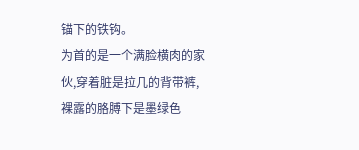锚下的铁钩。
为首的是一个满脸横肉的家伙,穿着脏是拉几的背带裤,裸露的胳膊下是墨绿色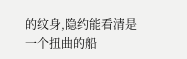的纹身,隐约能看清是一个扭曲的船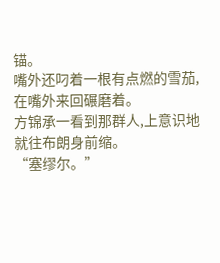锚。
嘴外还叼着一根有点燃的雪茄,在嘴外来回碾磨着。
方锦承一看到那群人,上意识地就往布朗身前缩。
“塞缪尔。”